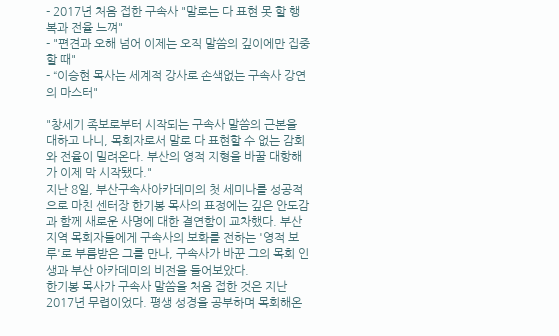- 2017년 처음 접한 구속사 "말로는 다 표현 못 할 행복과 전율 느껴"
- "편견과 오해 넘어 이제는 오직 말씀의 깊이에만 집중할 때"
- “이승현 목사는 세계적 강사로 손색없는 구속사 강연의 마스터"

"창세기 족보로부터 시작되는 구속사 말씀의 근본을 대하고 나니, 목회자로서 말로 다 표현할 수 없는 감회와 전율이 밀려온다. 부산의 영적 지형을 바꿀 대항해가 이제 막 시작됐다."
지난 8일, 부산구속사아카데미의 첫 세미나를 성공적으로 마친 센터장 한기봉 목사의 표정에는 깊은 안도감과 함께 새로운 사명에 대한 결연함이 교차했다. 부산 지역 목회자들에게 구속사의 보화를 전하는 '영적 보루'로 부름받은 그를 만나, 구속사가 바꾼 그의 목회 인생과 부산 아카데미의 비전을 들어보았다.
한기봉 목사가 구속사 말씀을 처음 접한 것은 지난 2017년 무렵이었다. 평생 성경을 공부하며 목회해온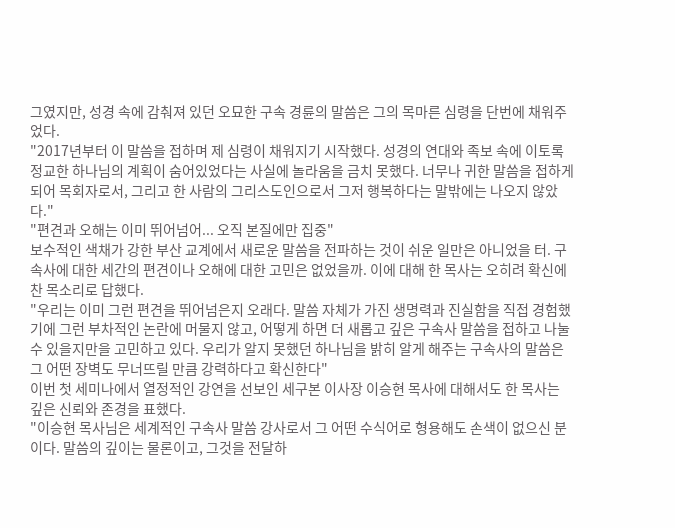그였지만, 성경 속에 감춰져 있던 오묘한 구속 경륜의 말씀은 그의 목마른 심령을 단번에 채워주었다.
"2017년부터 이 말씀을 접하며 제 심령이 채워지기 시작했다. 성경의 연대와 족보 속에 이토록 정교한 하나님의 계획이 숨어있었다는 사실에 놀라움을 금치 못했다. 너무나 귀한 말씀을 접하게 되어 목회자로서, 그리고 한 사람의 그리스도인으로서 그저 행복하다는 말밖에는 나오지 않았다."
"편견과 오해는 이미 뛰어넘어... 오직 본질에만 집중"
보수적인 색채가 강한 부산 교계에서 새로운 말씀을 전파하는 것이 쉬운 일만은 아니었을 터. 구속사에 대한 세간의 편견이나 오해에 대한 고민은 없었을까. 이에 대해 한 목사는 오히려 확신에 찬 목소리로 답했다.
"우리는 이미 그런 편견을 뛰어넘은지 오래다. 말씀 자체가 가진 생명력과 진실함을 직접 경험했기에 그런 부차적인 논란에 머물지 않고, 어떻게 하면 더 새롭고 깊은 구속사 말씀을 접하고 나눌 수 있을지만을 고민하고 있다. 우리가 알지 못했던 하나님을 밝히 알게 해주는 구속사의 말씀은 그 어떤 장벽도 무너뜨릴 만큼 강력하다고 확신한다"
이번 첫 세미나에서 열정적인 강연을 선보인 세구본 이사장 이승현 목사에 대해서도 한 목사는 깊은 신뢰와 존경을 표했다.
"이승현 목사님은 세계적인 구속사 말씀 강사로서 그 어떤 수식어로 형용해도 손색이 없으신 분이다. 말씀의 깊이는 물론이고, 그것을 전달하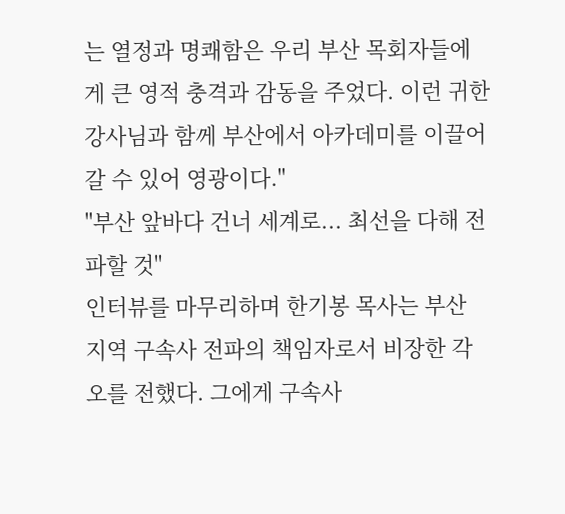는 열정과 명쾌함은 우리 부산 목회자들에게 큰 영적 충격과 감동을 주었다. 이런 귀한 강사님과 함께 부산에서 아카데미를 이끌어갈 수 있어 영광이다."
"부산 앞바다 건너 세계로... 최선을 다해 전파할 것"
인터뷰를 마무리하며 한기봉 목사는 부산 지역 구속사 전파의 책임자로서 비장한 각오를 전했다. 그에게 구속사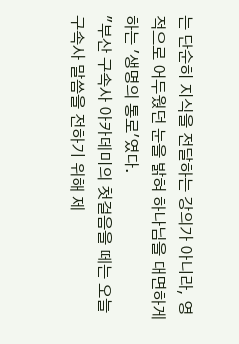는 단순히 지식을 전달하는 강의가 아니라, 영적으로 어두웠던 눈을 밝혀 하나님을 대면하게 하는 '생명의 통로'였다.
"부산 구속사 아카데미의 첫걸음을 떼는 오늘 구속사 말씀을 전하기 위해 제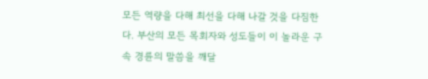모든 역량을 다해 최선을 다해 나갈 것을 다짐한다. 부산의 모든 목회자와 성도들이 이 놀라운 구속 경륜의 말씀을 깨달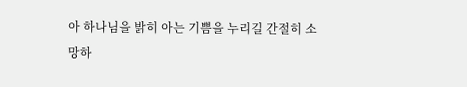아 하나님을 밝히 아는 기쁨을 누리길 간절히 소망하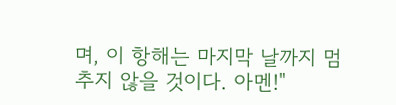며, 이 항해는 마지막 날까지 멈추지 않을 것이다. 아멘!"